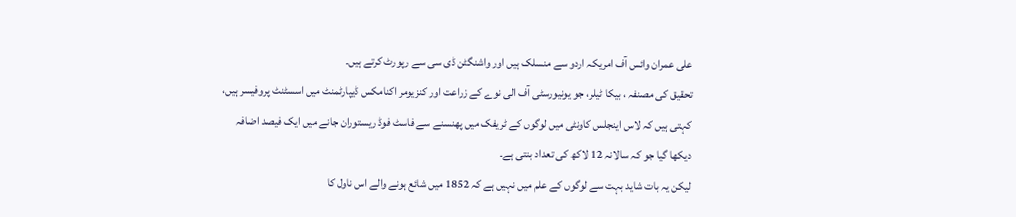علی عمران وائس آف امریکہ اردو سے منسلک ہیں اور واشنگٹن ڈی سی سے رپورٹ کرتے ہیں۔
تحقیق کی مصنفہ ، بیکا ٹیلر، جو یونیورسٹی آف الی نوے کے زراعت اور کنزیومر اکنامکس ڈیپارٹمنٹ میں اسسٹنٹ پروفیسر ہیں، کہتی ہیں کہ لاس اینجلس کاونٹی میں لوگوں کے ٹریفک میں پھنسنے سے فاسٹ فوڈ ریستوران جانے میں ایک فیصد اضافہ دیکھا گیا جو کہ سالانہ 12 لاکھ کی تعداد بنتی ہے۔
لیکن یہ بات شاید بہت سے لوگوں کے علم میں نہیں ہے کہ 1852 میں شائع ہونے والے اس ناول کا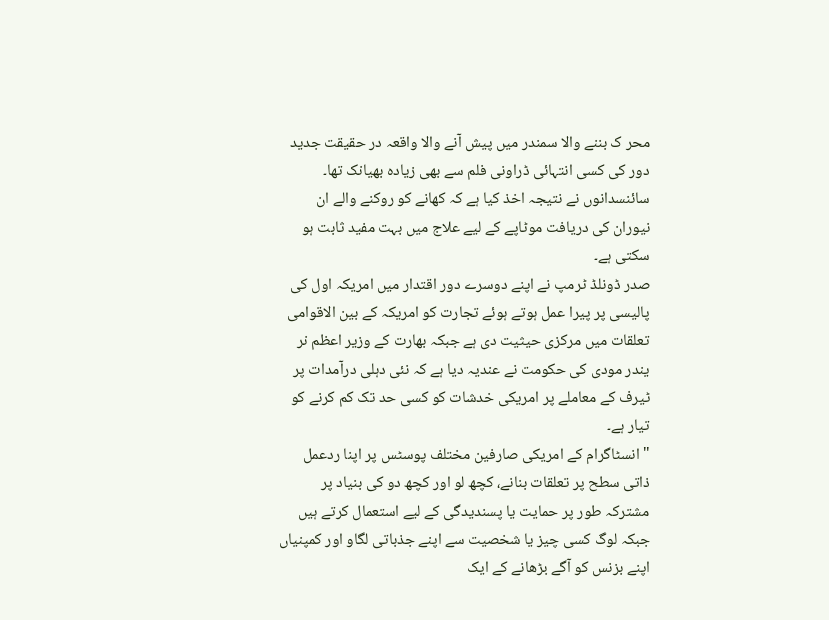محر ک بننے والا سمندر میں پیش آنے والا واقعہ در حقیقت جدید دور کی کسی انتہائی ڈراونی فلم سے بھی زیادہ بھیانک تھا۔
سائنسدانوں نے نتیجہ اخذ کیا ہے کہ کھانے کو روکنے والے ان نیوران کی دریافت موٹاپے کے لیے علاج میں بہت مفید ثابت ہو سکتی ہے۔
صدر ڈونلڈ ٹرمپ نے اپنے دوسرے دور اقتدار میں امریکہ اول کی پالیسی پر پیرا عمل ہوتے ہوئے تجارت کو امریکہ کے بین الاقوامی تعلقات میں مرکزی حیثیت دی ہے جبکہ بھارت کے وزیر اعظم نر یندر مودی کی حکومت نے عندیہ دیا ہے کہ نئی دہلی درآمدات پر ٹیرف کے معاملے پر امریکی خدشات کو کسی حد تک کم کرنے کو تیار ہے۔
" انسٹاگرام کے امریکی صارفین مختلف پوسٹس پر اپنا ردعمل ذاتی سطح پر تعلقات بنانے، کچھ لو اور کچھ دو کی بنیاد پر مشترکہ طور پر حمایت یا پسندیدگی کے لیے استعمال کرتے ہیں جبکہ لوگ کسی چیز یا شخصیت سے اپنے جذباتی لگاو اور کمپنیاں اپنے بزنس کو آگے بڑھانے کے ایک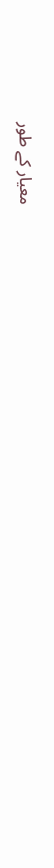معیار کے طور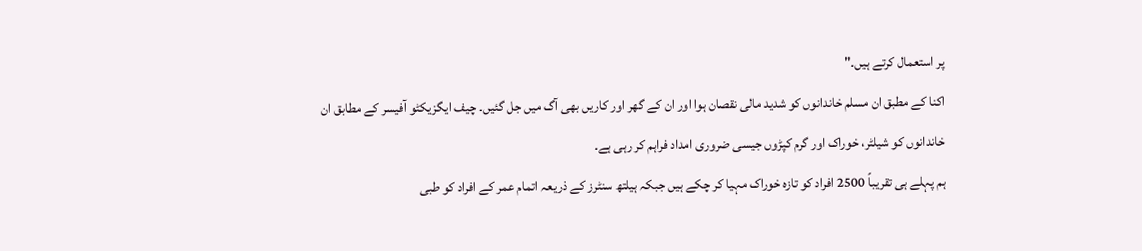پر استعمال کرتے ہیں۔"
اکنا کے مطبق ان مسلم خاندانوں کو شدید مالی نقصان ہوا اور ان کے گھر اور کاریں بھی آگ میں جل گئیں۔ چیف ایگزیکٹو آفیسر کے مطابق ان خاندانوں کو شیلٹر، خوراک اور گرم کپڑوں جیسی ضروری امداد فراہم کر رہی ہے۔
ہم پہلے ہی تقریباً 2500 افراد کو تازہ خوراک مہیا کر چکے ہیں جبکہ ہیلتھ سنٹرز کے ذریعہ اتمام عمر کے افراد کو طبی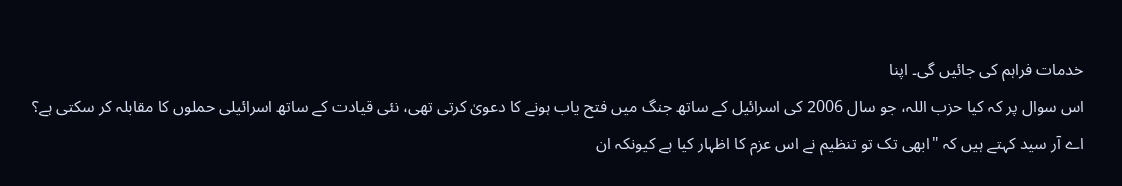خدمات فراہم کی جائیں گی۔ اپنا
اس سوال پر کہ کیا حزب اللہ، جو سال 2006 کی اسرائیل کے ساتھ جنگ میں فتح یاب ہونے کا دعویٰ کرتی تھی، نئی قیادت کے ساتھ اسرائیلی حملوں کا مقابلہ کر سکتی ہے؟ اے آر سید کہتے ہیں کہ "ابھی تک تو تنظیم نے اس عزم کا اظہار کیا ہے کیونکہ ان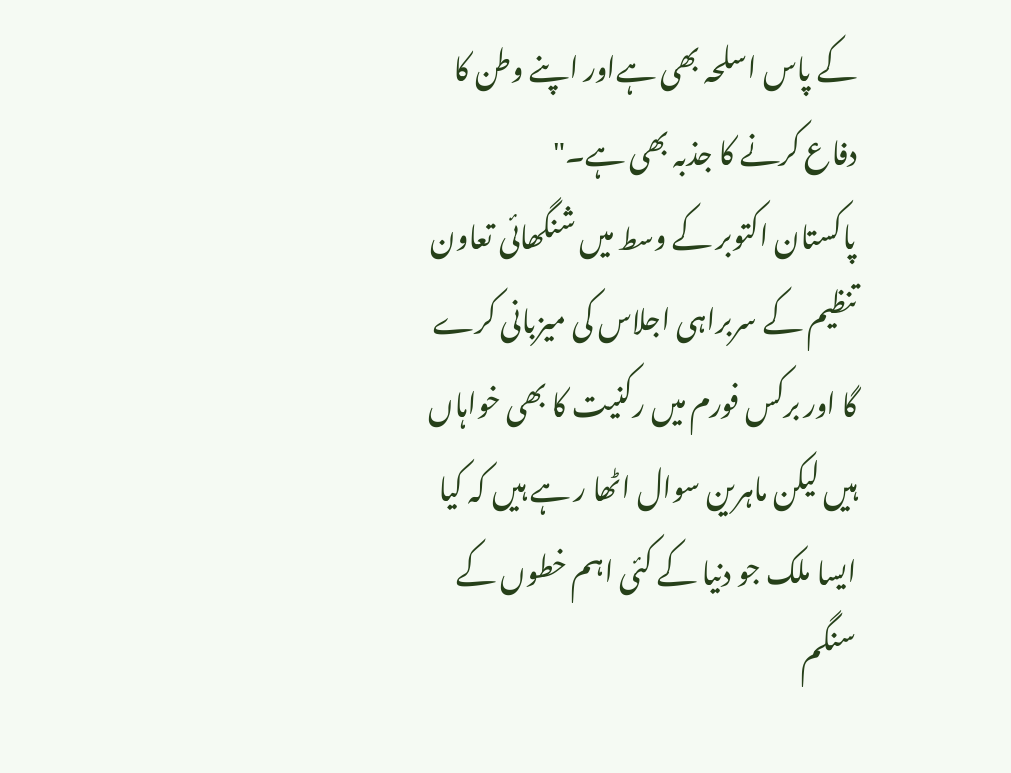کے پاس اسلحہ بھی ہےاور اپنے وطن کا دفاع کرنے کا جذبہ بھی ہے۔"
پاکستان اکتوبر کے وسط میں شنگھائی تعاون تنظیم کے سربراہی اجلاس کی میزبانی کرے گا اور برکس فورم میں رکنیت کا بھی خواہاں ہیں لیکن ماہرین سوال اٹھا ر ہے ہیں کہ کیا ایسا ملک جو دنیا کے کئی اہم خطوں کے سنگم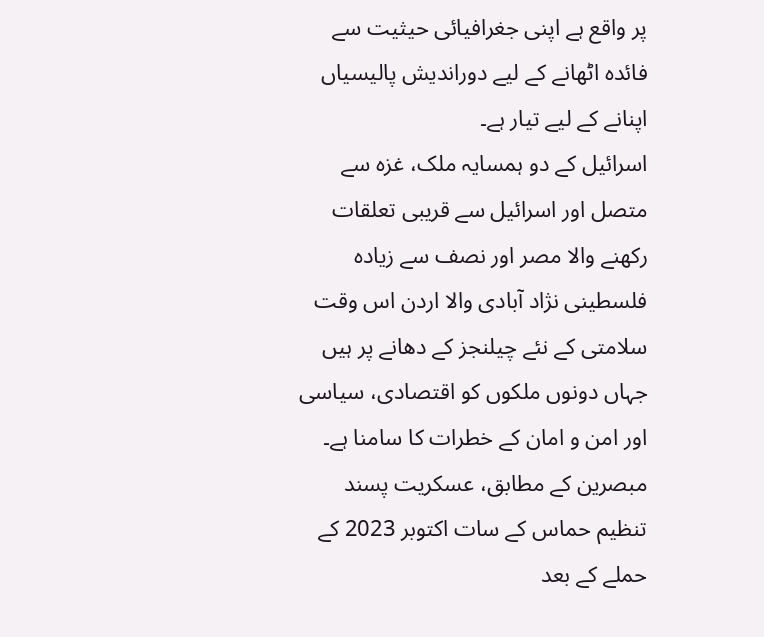پر واقع ہے اپنی جغرافیائی حیثیت سے فائدہ اٹھانے کے لیے دوراندیش پالیسیاں اپنانے کے لیے تیار ہے۔
اسرائیل کے دو ہمسایہ ملک، غزہ سے متصل اور اسرائیل سے قریبی تعلقات رکھنے والا مصر اور نصف سے زیادہ فلسطینی نژاد آبادی والا اردن اس وقت سلامتی کے نئے چیلنجز کے دھانے پر ہیں جہاں دونوں ملکوں کو اقتصادی، سیاسی اور امن و امان کے خطرات کا سامنا ہے۔
مبصرین کے مطابق، عسکریت پسند تنظیم حماس کے سات اکتوبر 2023 کے حملے کے بعد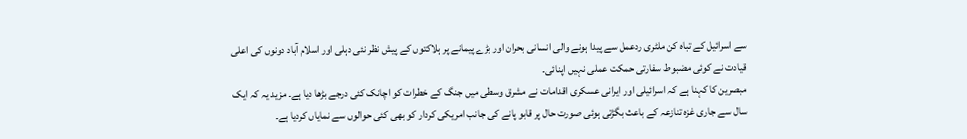سے اسرائیل کے تباہ کن ملٹری ردعمل سے پیدا ہونے والی انسانی بحران اور بڑے پیمانے پر ہلاکتوں کے پیش نظر نئی دہلی اور اسلام آباد دونوں کی اعلی قیادت نے کوئی مضبوط سفارتی حمکت عملی نہیں اپنائی۔
مبصرین کا کہنا ہے کہ اسرائیلی اور ایرانی عسکری اقدامات نے مشرق وسطی میں جنگ کے خطرات کو اچانک کئی درجے بڑھا دیا ہے۔ مزید یہ کہ ایک سال سے جاری غزہ تنازعہ کے باعث بگڑتی ہوئی صورت حال پر قابو پانے کی جانب امریکی کردار کو بھی کئی حوالوں سے نمایاں کردیا ہے۔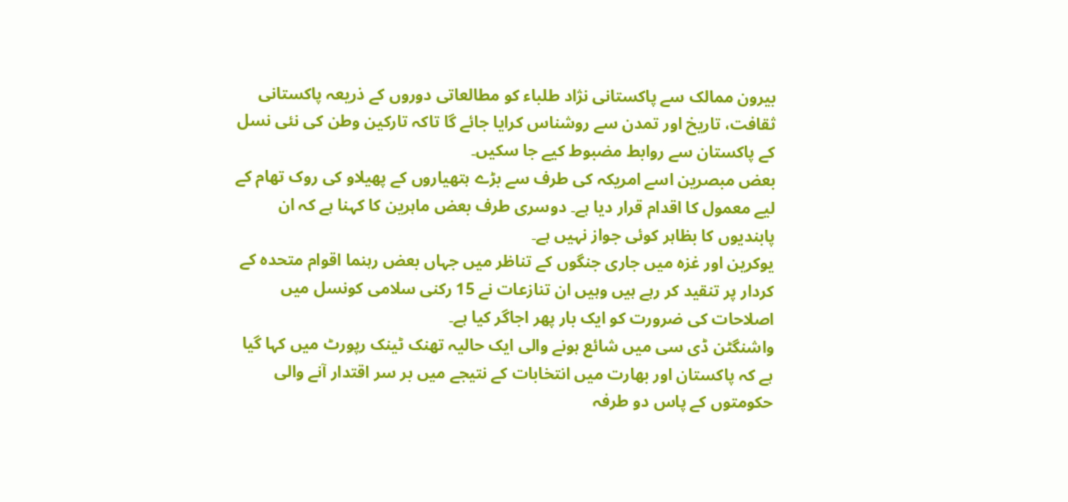بیرون ممالک سے پاکستانی نژاد طلباء کو مطالعاتی دوروں کے ذریعہ پاکستانی ثقافت، تاریخ اور تمدن سے روشناس کرایا جائے گا تاکہ تارکین وطن کی نئی نسل کے پاکستان سے روابط مضبوط کیے جا سکیں۔
بعض مبصرین اسے امریکہ کی طرف سے بڑے ہتھیاروں کے پھیلاو کی روک تھام کے لیے معمول کا اقدام قرار دیا ہے۔ دوسری طرف بعض ماہرین کا کہنا ہے کہ ان پابندیوں کا بظاہر کوئی جواز نہیں ہے۔
یوکرین اور غزہ میں جاری جنگوں کے تناظر میں جہاں بعض رہنما اقوام متحدہ کے کردار پر تنقید کر رہے ہیں وہیں ان تنازعات نے 15 رکنی سلامی کونسل میں اصلاحات کی ضرورت کو ایک بار پھر اجاگر کیا ہے۔
واشنگٹن ڈی سی میں شائع ہونے والی ایک حالیہ تھنک ٹینک رپورٹ میں کہا گیا ہے کہ پاکستان اور بھارت میں انتخابات کے نتیجے میں بر سر اقتدار آنے والی حکومتوں کے پاس دو طرفہ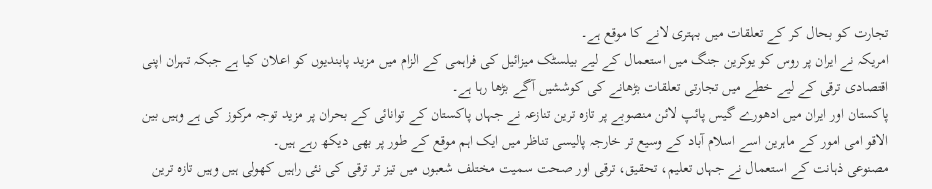تجارت کو بحال کر کے تعلقات میں بہتری لانے کا موقع ہے۔
امریکہ نے ایران پر روس کو یوکرین جنگ میں استعمال کے لیے بیلسٹک میزائیل کی فراہمی کے الزام میں مزید پابندیوں کو اعلان کیا ہے جبکہ تہران اپنی اقتصادی ترقی کے لیے خطے میں تجارتی تعلقات بڑھانے کی کوششیں آگے بڑھا رہا ہے۔
پاکستان اور ایران میں ادھورے گیس پائپ لائن منصوبے پر تازہ ترین تنازعہ نے جہاں پاکستان کے توانائی کے بحران پر مزید توجہ مرکوز کی ہے وہیں بین الاقو امی امور کے ماہرین اسے اسلام آباد کے وسیع تر خارجہ پالیسی تناظر میں ایک اہم موقع کے طور پر بھی دیکھ رہے ہیں۔
مصنوعی ذہانت کے استعمال نے جہاں تعلیم، تحقیق، ترقی اور صحت سمیت مختلف شعبوں میں تیز تر ترقی کی نئی راہیں کھولی ہیں وہیں تازہ ترین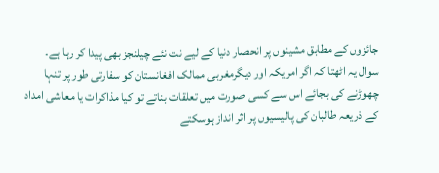جائزوں کے مطابق مشینوں پر انحصار دنیا کے لیے نت نئے چیلنجز بھی پیدا کر رہا ہے۔
سوال یہ اٹھتا کہ اگر امریکہ اور دیگرمغربی ممالک افغانستان کو سفارتی طور پر تنہا چھوڑنے کی بجائے اس سے کسی صورت میں تعلقات بناتے تو کیا مذاکرات یا معاشی امداد کے ذریعہ طالبان کی پالیسیوں پر اثر انداز ہوسکتے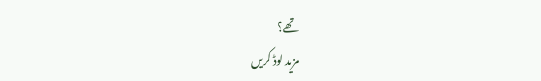تھے؟
مزید لوڈ کریں